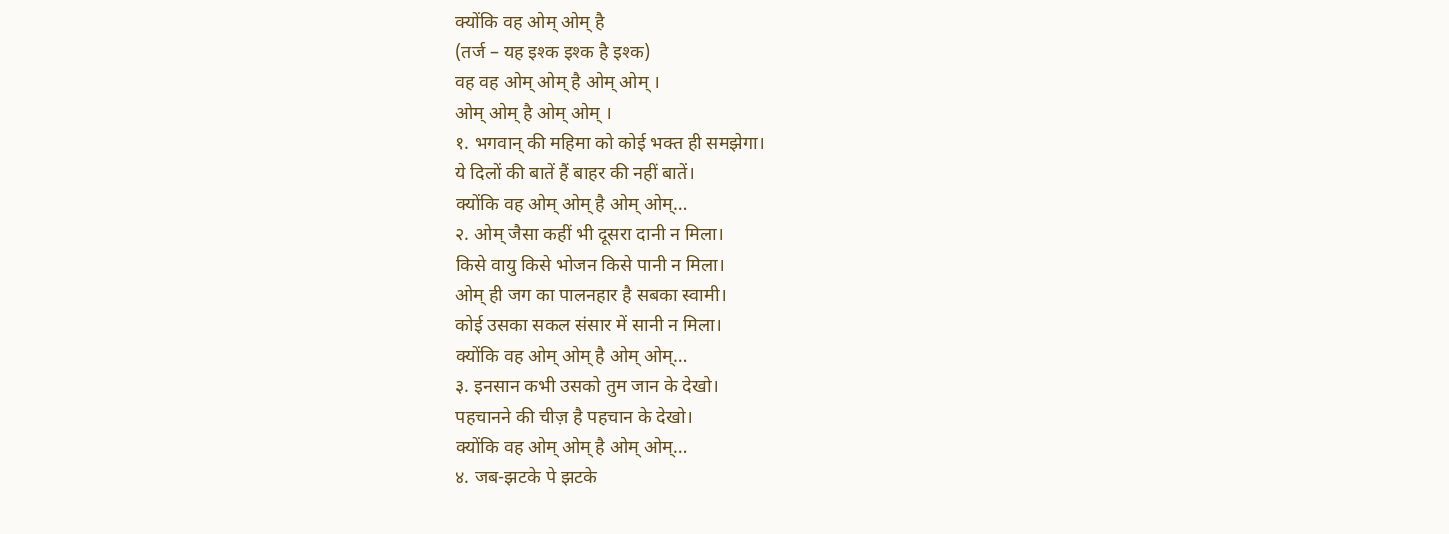क्योंकि वह ओम् ओम् है
(तर्ज – यह इश्क इश्क है इश्क)
वह वह ओम् ओम् है ओम् ओम् ।
ओम् ओम् है ओम् ओम् ।
१. भगवान् की महिमा को कोई भक्त ही समझेगा।
ये दिलों की बातें हैं बाहर की नहीं बातें।
क्योंकि वह ओम् ओम् है ओम् ओम्…
२. ओम् जैसा कहीं भी दूसरा दानी न मिला।
किसे वायु किसे भोजन किसे पानी न मिला।
ओम् ही जग का पालनहार है सबका स्वामी।
कोई उसका सकल संसार में सानी न मिला।
क्योंकि वह ओम् ओम् है ओम् ओम्…
३. इनसान कभी उसको तुम जान के देखो।
पहचानने की चीज़ है पहचान के देखो।
क्योंकि वह ओम् ओम् है ओम् ओम्…
४. जब-झटके पे झटके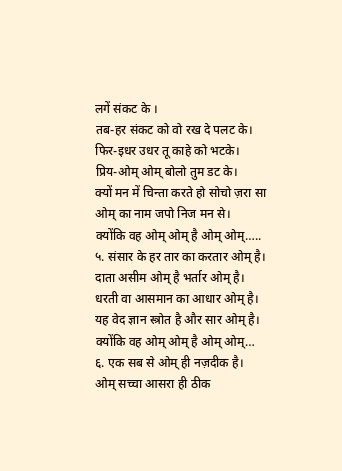लगें संकट के ।
तब-हर संकट को वो रख दे पलट के।
फिर-इधर उधर तू काहे को भटके।
प्रिय-ओम् ओम् बोलो तुम डट के।
क्यों मन में चिन्ता करते हो सोचो ज़रा सा
ओम् का नाम जपो निज मन से।
क्योंकि वह ओम् ओम् है ओम् ओम्…..
५. संसार के हर तार का करतार ओम् है।
दाता असीम ओम् है भर्तार ओम् है।
धरती वा आसमान का आधार ओम् है।
यह वेद ज्ञान स्त्रोत है और सार ओम् है।
क्योंकि वह ओम् ओम् है ओम् ओम्…
६. एक सब से ओम् ही नज़दीक है।
ओम् सच्चा आसरा ही ठीक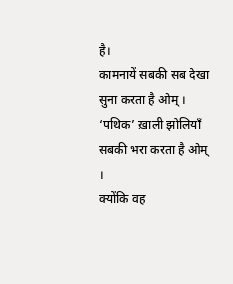है।
कामनायें सबकी सब देखा सुना करता है ओम् ।
‘पथिक’ ख़ाली झोलियाँ सबकी भरा करता है ओम् ।
क्योंकि वह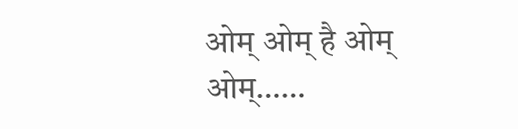ओम् ओम् है ओम् ओम्……